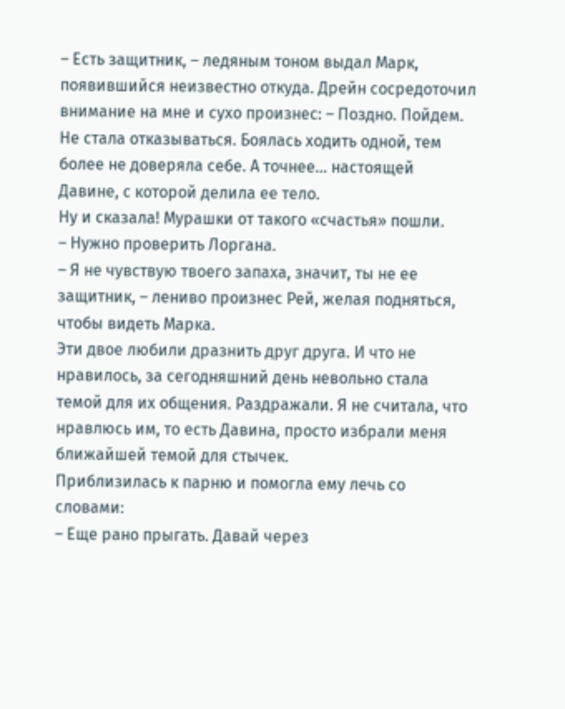– Есть защитник, – ледяным тоном выдал Марк, появившийся неизвестно откуда. Дрейн сосредоточил внимание на мне и сухо произнес: – Поздно. Пойдем.
Не стала отказываться. Боялась ходить одной, тем более не доверяла себе. А точнее… настоящей Давине, с которой делила ее тело.
Ну и сказала! Мурашки от такого «счастья» пошли.
– Нужно проверить Лоргана.
– Я не чувствую твоего запаха, значит, ты не ее защитник, – лениво произнес Рей, желая подняться, чтобы видеть Марка.
Эти двое любили дразнить друг друга. И что не нравилось, за сегодняшний день невольно стала темой для их общения. Раздражали. Я не считала, что нравлюсь им, то есть Давина, просто избрали меня ближайшей темой для стычек.
Приблизилась к парню и помогла ему лечь со словами:
– Еще рано прыгать. Давай через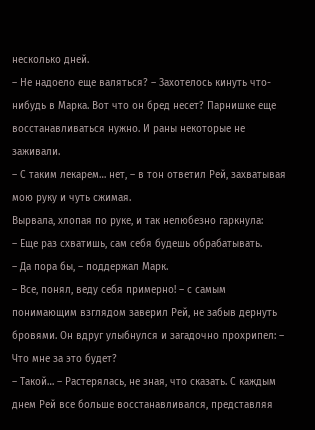несколько дней.
– Не надоело еще валяться? – Захотелось кинуть что-нибудь в Марка. Вот что он бред несет? Парнишке еще восстанавливаться нужно. И раны некоторые не заживали.
– С таким лекарем… нет, – в тон ответил Рей, захватывая мою руку и чуть сжимая.
Вырвала, хлопая по руке, и так нелюбезно гаркнула:
– Еще раз схватишь, сам себя будешь обрабатывать.
– Да пора бы, – поддержал Марк.
– Все, понял, веду себя примерно! – с самым понимающим взглядом заверил Рей, не забыв дернуть бровями. Он вдруг улыбнулся и загадочно прохрипел: – Что мне за это будет?
– Такой… – Растерялась, не зная, что сказать. С каждым днем Рей все больше восстанавливался, представляя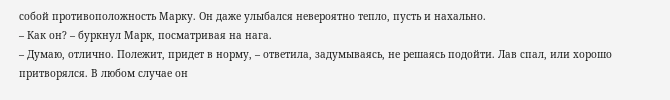собой противоположность Марку. Он даже улыбался невероятно тепло, пусть и нахально.
– Как он? – буркнул Марк, посматривая на нага.
– Думаю, отлично. Полежит, придет в норму, – ответила, задумываясь, не решаясь подойти. Лав спал, или хорошо притворялся. В любом случае он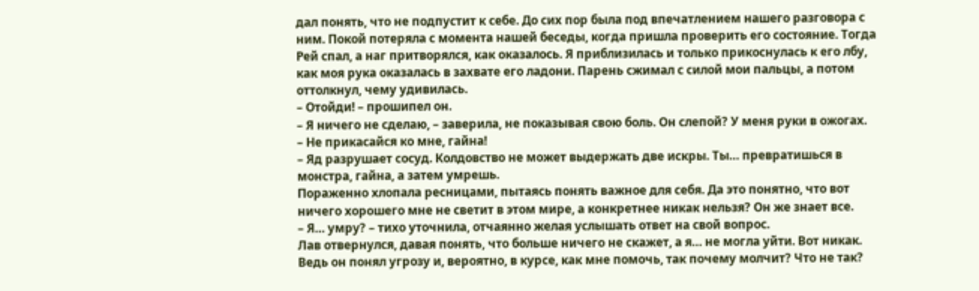дал понять, что не подпустит к себе. До сих пор была под впечатлением нашего разговора с ним. Покой потеряла с момента нашей беседы, когда пришла проверить его состояние. Тогда Рей спал, а наг притворялся, как оказалось. Я приблизилась и только прикоснулась к его лбу, как моя рука оказалась в захвате его ладони. Парень сжимал с силой мои пальцы, а потом оттолкнул, чему удивилась.
– Отойди! – прошипел он.
– Я ничего не сделаю, – заверила, не показывая свою боль. Он слепой? У меня руки в ожогах.
– Не прикасайся ко мне, гайна!
– Яд разрушает сосуд. Колдовство не может выдержать две искры. Ты… превратишься в монстра, гайна, а затем умрешь.
Пораженно хлопала ресницами, пытаясь понять важное для себя. Да это понятно, что вот ничего хорошего мне не светит в этом мире, а конкретнее никак нельзя? Он же знает все.
– Я… умру? – тихо уточнила, отчаянно желая услышать ответ на свой вопрос.
Лав отвернулся, давая понять, что больше ничего не скажет, а я… не могла уйти. Вот никак. Ведь он понял угрозу и, вероятно, в курсе, как мне помочь, так почему молчит? Что не так?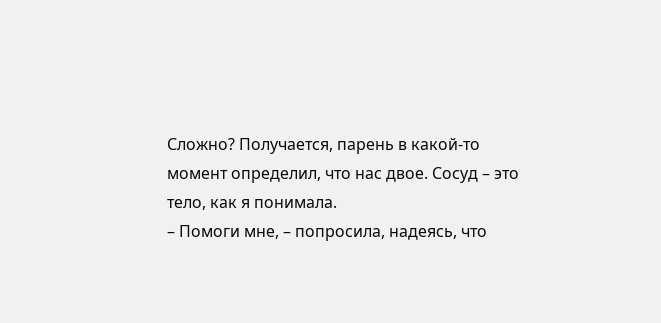Сложно? Получается, парень в какой-то момент определил, что нас двое. Сосуд – это тело, как я понимала.
– Помоги мне, – попросила, надеясь, что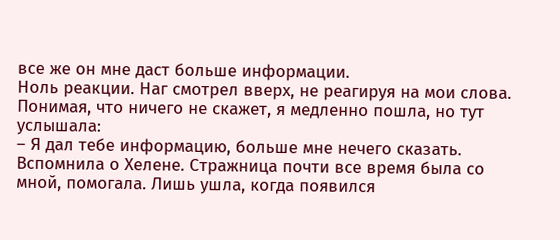все же он мне даст больше информации.
Ноль реакции. Наг смотрел вверх, не реагируя на мои слова. Понимая, что ничего не скажет, я медленно пошла, но тут услышала:
– Я дал тебе информацию, больше мне нечего сказать.
Вспомнила о Хелене. Стражница почти все время была со мной, помогала. Лишь ушла, когда появился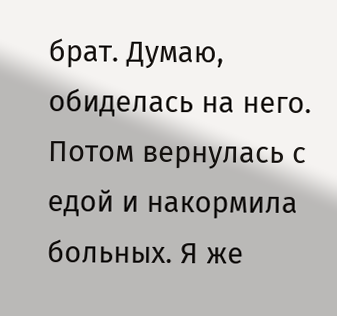брат. Думаю, обиделась на него. Потом вернулась с едой и накормила больных. Я же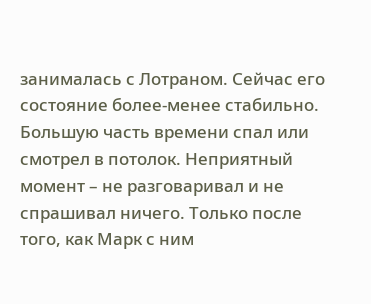занималась с Лотраном. Сейчас его состояние более-менее стабильно. Большую часть времени спал или смотрел в потолок. Неприятный момент – не разговаривал и не спрашивал ничего. Только после того, как Марк с ним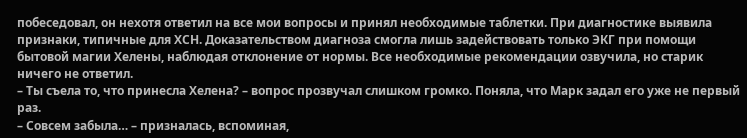побеседовал, он нехотя ответил на все мои вопросы и принял необходимые таблетки. При диагностике выявила признаки, типичные для ХСН. Доказательством диагноза смогла лишь задействовать только ЭКГ при помощи бытовой магии Хелены, наблюдая отклонение от нормы. Все необходимые рекомендации озвучила, но старик ничего не ответил.
– Ты съела то, что принесла Хелена? – вопрос прозвучал слишком громко. Поняла, что Марк задал его уже не первый раз.
– Совсем забыла… – призналась, вспоминая,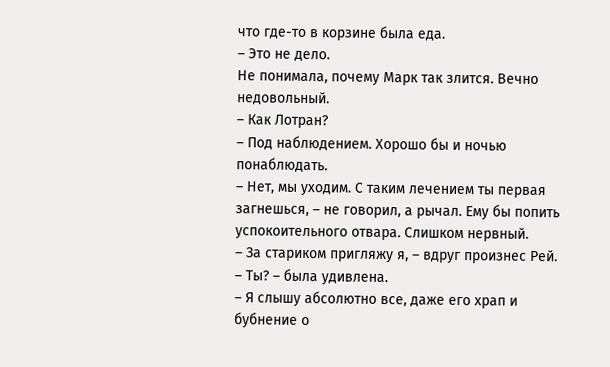что где-то в корзине была еда.
– Это не дело.
Не понимала, почему Марк так злится. Вечно недовольный.
– Как Лотран?
– Под наблюдением. Хорошо бы и ночью понаблюдать.
– Нет, мы уходим. С таким лечением ты первая загнешься, – не говорил, а рычал. Ему бы попить успокоительного отвара. Слишком нервный.
– За стариком пригляжу я, – вдруг произнес Рей.
– Ты? – была удивлена.
– Я слышу абсолютно все, даже его храп и бубнение о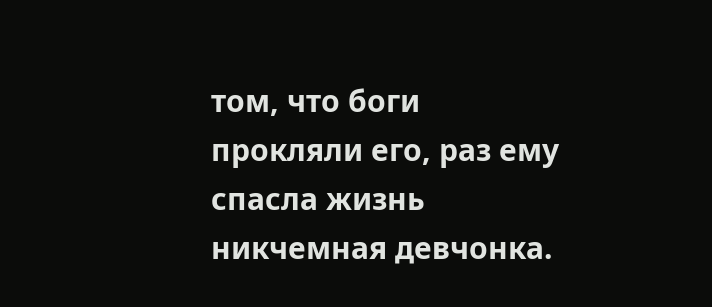том, что боги прокляли его, раз ему спасла жизнь никчемная девчонка.